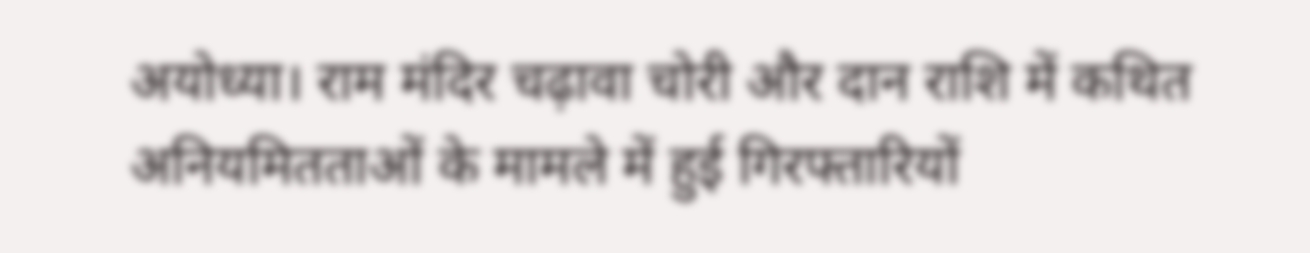अयोध्या। राम मंदिर चढ़ावा चोरी और दान राशि में कथित अनियमितताओं के मामले में हुई गिरफ्तारियों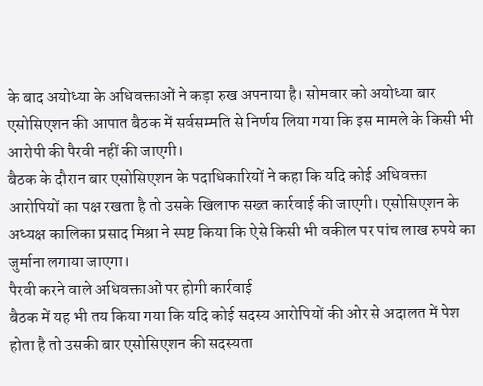के बाद अयोध्या के अधिवक्ताओं ने कड़ा रुख अपनाया है। सोमवार को अयोध्या बार एसोसिएशन की आपात बैठक में सर्वसम्मति से निर्णय लिया गया कि इस मामले के किसी भी आरोपी की पैरवी नहीं की जाएगी।
बैठक के दौरान बार एसोसिएशन के पदाधिकारियों ने कहा कि यदि कोई अधिवक्ता आरोपियों का पक्ष रखता है तो उसके खिलाफ सख्त कार्रवाई की जाएगी। एसोसिएशन के अध्यक्ष कालिका प्रसाद मिश्रा ने स्पष्ट किया कि ऐसे किसी भी वकील पर पांच लाख रुपये का जुर्माना लगाया जाएगा।
पैरवी करने वाले अधिवक्ताओं पर होगी कार्रवाई
बैठक में यह भी तय किया गया कि यदि कोई सदस्य आरोपियों की ओर से अदालत में पेश होता है तो उसकी बार एसोसिएशन की सदस्यता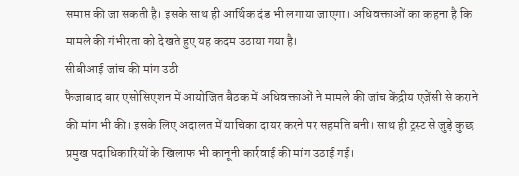समाप्त की जा सकती है। इसके साथ ही आर्थिक दंड भी लगाया जाएगा। अधिवक्ताओं का कहना है कि मामले की गंभीरता को देखते हुए यह कदम उठाया गया है।
सीबीआई जांच की मांग उठी
फैजाबाद बार एसोसिएशन में आयोजित बैठक में अधिवक्ताओं ने मामले की जांच केंद्रीय एजेंसी से कराने की मांग भी की। इसके लिए अदालत में याचिका दायर करने पर सहमति बनी। साथ ही ट्रस्ट से जुड़े कुछ प्रमुख पदाधिकारियों के खिलाफ भी कानूनी कार्रवाई की मांग उठाई गई।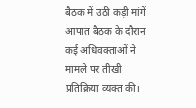बैठक में उठी कड़ी मांगें
आपात बैठक के दौरान कई अधिवक्ताओं ने मामले पर तीखी प्रतिक्रिया व्यक्त की।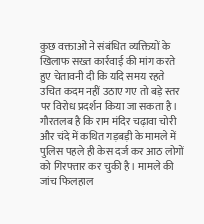कुछ वक्ताओं ने संबंधित व्यक्तियों के खिलाफ सख्त कार्रवाई की मांग करते हुए चेतावनी दी कि यदि समय रहते उचित कदम नहीं उठाए गए तो बड़े स्तर पर विरोध प्रदर्शन किया जा सकता है।
गौरतलब है कि राम मंदिर चढ़ावा चोरी और चंदे में कथित गड़बड़ी के मामले में पुलिस पहले ही केस दर्ज कर आठ लोगों को गिरफ्तार कर चुकी है। मामले की जांच फिलहाल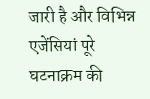जारी है और विभिन्न एजेंसियां पूरे घटनाक्रम की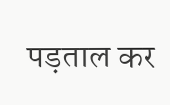पड़ताल कर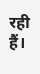रही हैं।